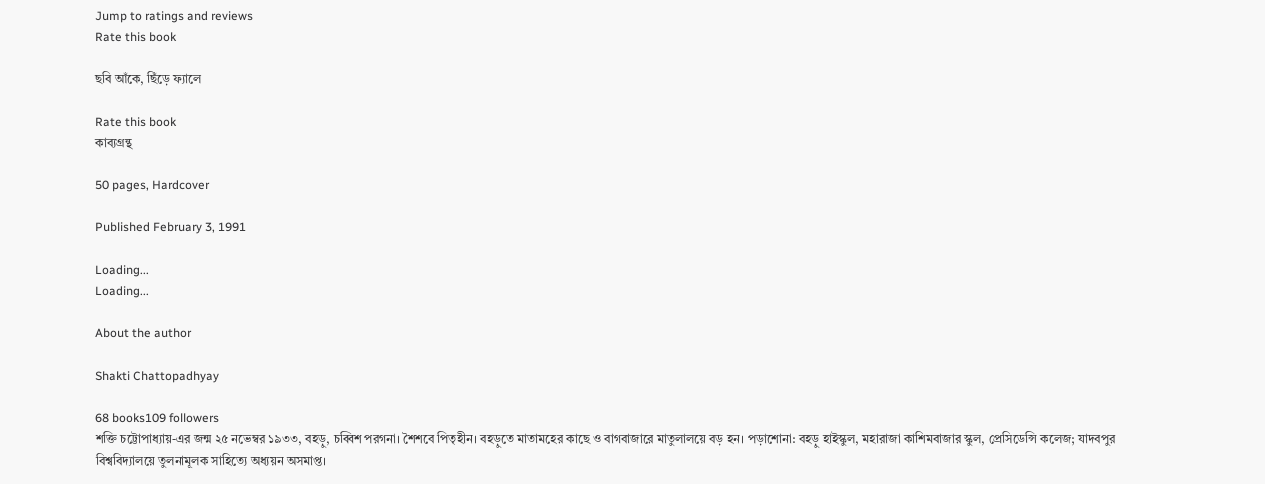Jump to ratings and reviews
Rate this book

ছবি আঁকে, ছিঁড়ে ফ্যালে

Rate this book
কাব্যগ্রন্থ

50 pages, Hardcover

Published February 3, 1991

Loading...
Loading...

About the author

Shakti Chattopadhyay

68 books109 followers
শক্তি চট্টোপাধ্যায়-এর জন্ম ২৫ নভেম্বর ১৯৩৩, বহড়ু, চব্বিশ পরগনা। শৈশবে পিতৃহীন। বহড়ুতে মাতামহের কাছে ও বাগবাজারে মাতুলালয়ে বড় হন। পড়াশোনা: বহড়ু হাইস্কুল, মহারাজা কাশিমবাজার স্কুল, প্রেসিডেন্সি কলেজ; যাদবপুর বিশ্ববিদ্যালয়ে তুলনামূলক সাহিত্যে অধ্যয়ন অসমাপ্ত।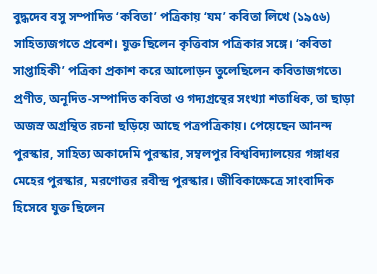বুদ্ধদেব বসু সম্পাদিত ‘কবিতা’ পত্রিকায় ‘যম’ কবিতা লিখে (১৯৫৬) সাহিত্যজগতে প্রবেশ। যুক্ত ছিলেন কৃত্তিবাস পত্রিকার সঙ্গে। ‘কবিতা সাপ্তাহিকী’ পত্রিকা প্রকাশ করে আলোড়ন তুলেছিলেন কবিতাজগতে৷ প্রণীত, অনূদিত-সম্পাদিত কবিতা ও গদ্যগ্রন্থের সংখ্যা শতাধিক, তা ছাড়া অজস্র অগ্রন্থিত রচনা ছড়িয়ে আছে পত্রপত্রিকায়। পেয়েছেন আনন্দ পুরস্কার, সাহিত্য অকাদেমি পুরস্কার, সম্বলপুর বিশ্ববিদ্যালয়ের গঙ্গাধর মেহের পুরস্কার, মরণোত্তর রবীন্দ্র পুরস্কার। জীবিকাক্ষেত্রে সাংবাদিক হিসেবে যুক্ত ছিলেন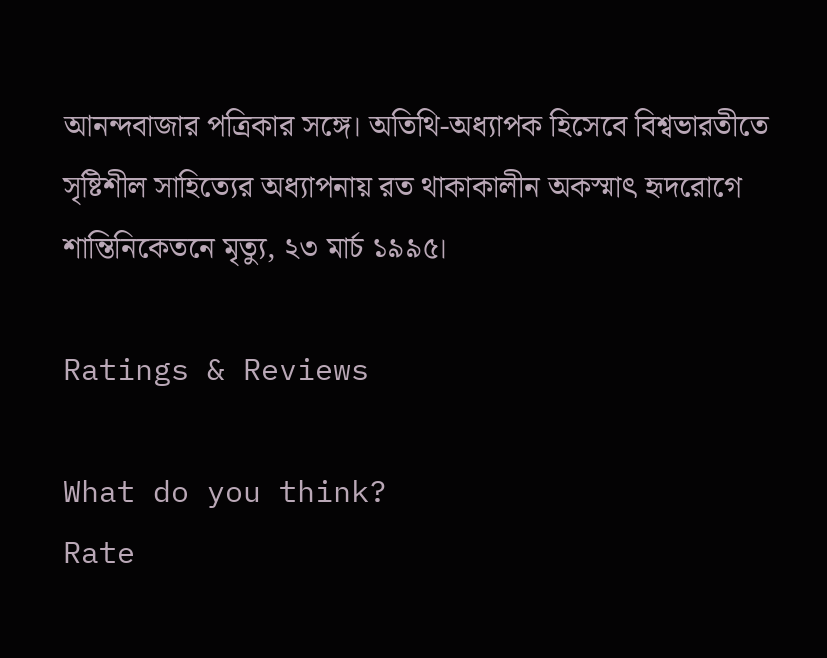আনন্দবাজার পত্রিকার সঙ্গে। অতিথি-অধ্যাপক হিসেবে বিশ্বভারতীতে সৃষ্টিশীল সাহিত্যের অধ্যাপনায় রত থাকাকালীন অকস্মাৎ হৃদরোগে শান্তিনিকেতনে মৃত্যু, ২৩ মার্চ ১৯৯৫।

Ratings & Reviews

What do you think?
Rate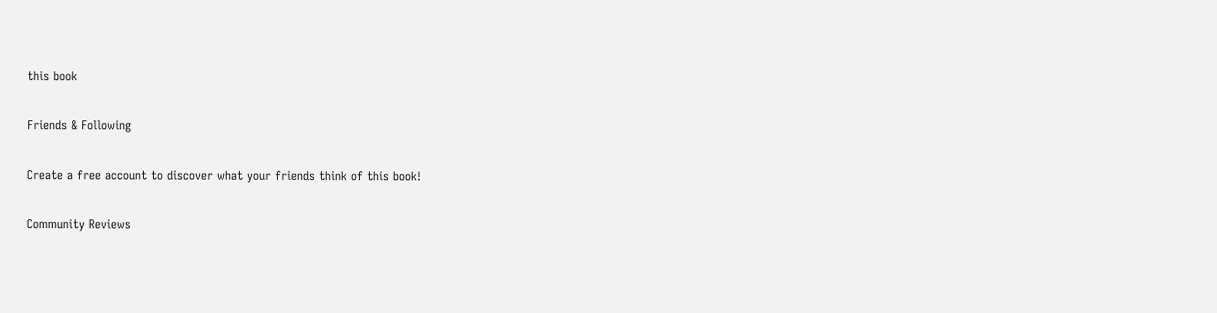this book

Friends & Following

Create a free account to discover what your friends think of this book!

Community Reviews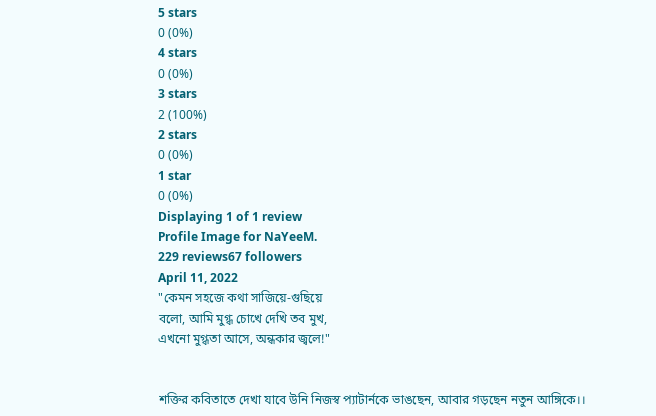5 stars
0 (0%)
4 stars
0 (0%)
3 stars
2 (100%)
2 stars
0 (0%)
1 star
0 (0%)
Displaying 1 of 1 review
Profile Image for NaYeeM.
229 reviews67 followers
April 11, 2022
"কেমন সহজে কথা সাজিয়ে-গুছিয়ে
বলো, আমি মুগ্ধ চোখে দেখি তব মুখ,
এখনো মুগ্ধতা আসে, অন্ধকার জ্বলে!"


শক্তির কবিতাতে দেখা যাবে উনি নিজস্ব প্যাটার্নকে ভাঙছেন, আবার গড়ছেন নতুন আঙ্গিকে।।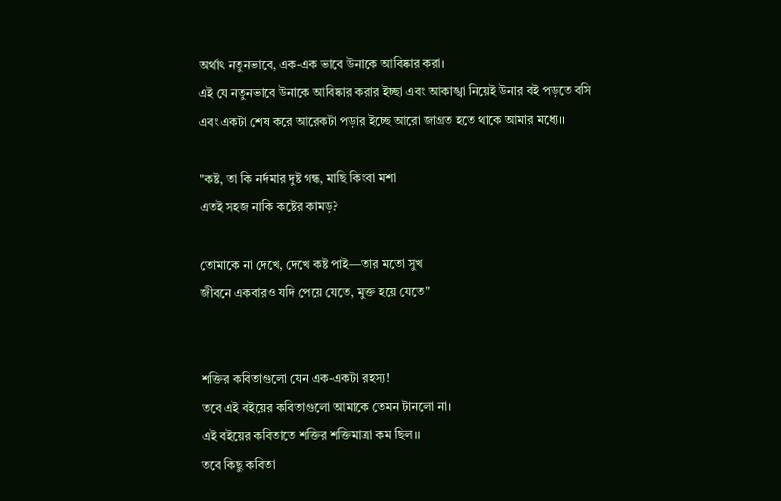অর্থাৎ নতুনভাবে, এক-এক ভাবে উনাকে আবিষ্কার করা।
এই যে নতুনভাবে উনাকে আবিষ্কার করার ইচ্ছা এবং আকাঙ্খা নিয়েই উনার বই পড়তে বসি এবং একটা শেষ করে আরেকটা পড়ার ইচ্ছে আরো জাগ্রত হতে থাকে আমার মধ্যে।।

"কষ্ট, তা কি নর্দমার দুষ্ট গন্ধ, মাছি কিংবা মশা
এতই সহজ নাকি কষ্টের কামড়?

তোমাকে না দেখে, দেখে কষ্ট পাই—তার মতো সুখ
জীবনে একবারও যদি পেয়ে যেতে, মুক্ত হয়ে যেতে"


শক্তির কবিতাগুলো যেন এক-একটা রহস্য!
তবে এই বইয়ের কবিতাগুলো আমাকে তেমন টানলো না।
এই বইয়ের কবিতাতে শক্তির শক্তিমাত্রা কম ছিল।।
তবে কিছু কবিতা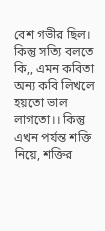বেশ গভীর ছিল।
কিন্তু সত্যি বলতে কি,, এমন কবিতা অন্য কবি লিখলে হয়তো ভাল লাগতো।। কিন্তু এখন পর্যন্ত শক্তি নিয়ে, শক্তির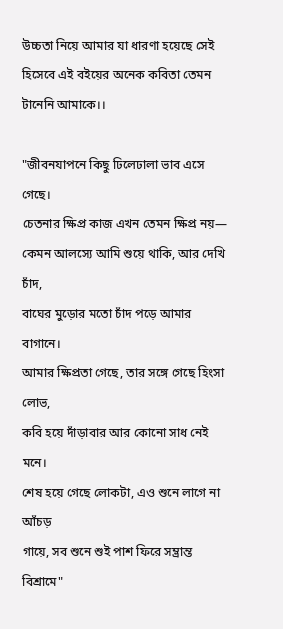উচ্চতা নিয়ে আমার যা ধারণা হয়েছে সেই হিসেবে এই বইয়ের অনেক কবিতা তেমন টানেনি আমাকে।।

"জীবনযাপনে কিছু ঢিলেঢালা ভাব এসে গেছে।
চেতনার ক্ষিপ্র কাজ এখন তেমন ক্ষিপ্র নয়—
কেমন আলস্যে আমি শুয়ে থাকি, আর দেখি চাঁদ,
বাঘের মুড়োর মতো চাঁদ পড়ে আমার বাগানে।
আমার ক্ষিপ্রতা গেছে, তার সঙ্গে গেছে হিংসা লোভ,
কবি হয়ে দাঁড়াবার আর কোনো সাধ নেই মনে।
শেষ হয়ে গেছে লোকটা, এও শুনে লাগে না আঁচড়
গায়ে, সব শুনে শুই পাশ ফিরে সম্ভ্রান্ত বিশ্রামে"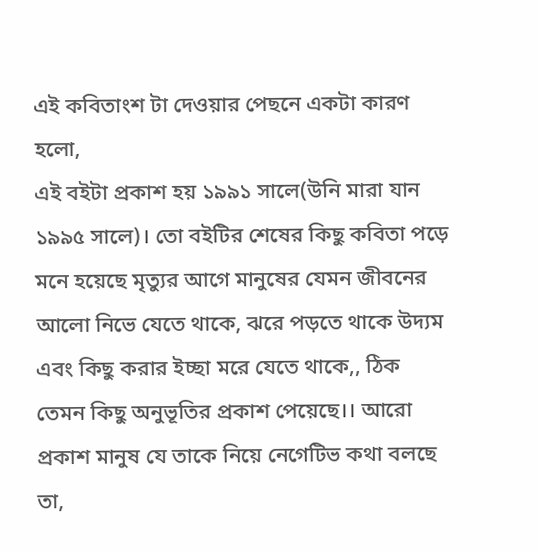এই কবিতাংশ টা দেওয়ার পেছনে একটা কারণ হলো,
এই বইটা প্রকাশ হয় ১৯৯১ সালে(উনি মারা যান ১৯৯৫ সালে)। তো বইটির শেষের কিছু কবিতা পড়ে মনে হয়েছে মৃত্যুর আগে মানুষের যেমন জীবনের আলো নিভে যেতে থাকে, ঝরে পড়তে থাকে উদ্যম এবং কিছু করার ইচ্ছা মরে যেতে থাকে,, ঠিক তেমন কিছু অনুভূতির প্রকাশ পেয়েছে।। আরো প্রকাশ মানুষ যে তাকে নিয়ে নেগেটিভ কথা বলছে তা,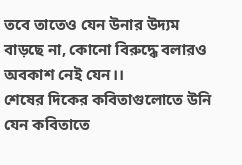তবে তাতেও যেন উনার উদ্যম বাড়ছে না, কোনো বিরুদ্ধে বলারও অবকাশ নেই যেন।।
শেষের দিকের কবিতাগুলোতে উনি যেন কবিতাতে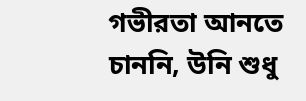গভীরতা আনতে চাননি, উনি শুধু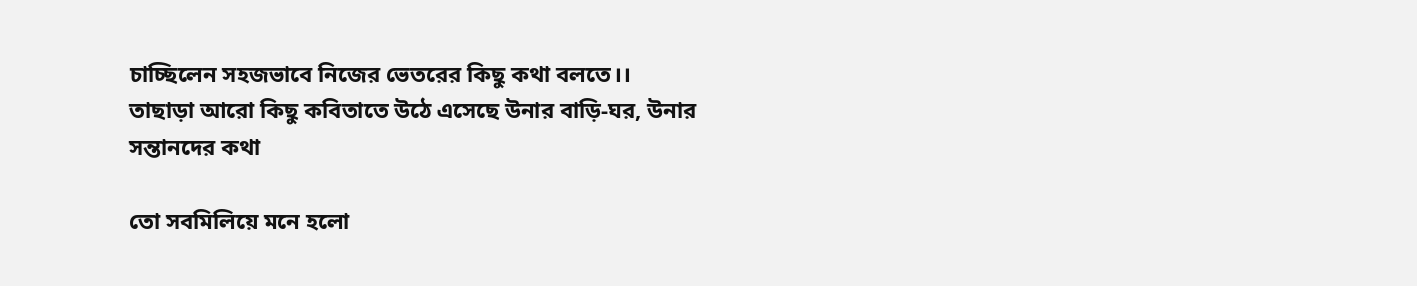চাচ্ছিলেন সহজভাবে নিজের ভেতরের কিছু কথা বলতে।।
তাছাড়া আরো কিছু কবিতাতে উঠে এসেছে উনার বাড়ি-ঘর, উনার সন্তানদের কথা

তো সবমিলিয়ে মনে হলো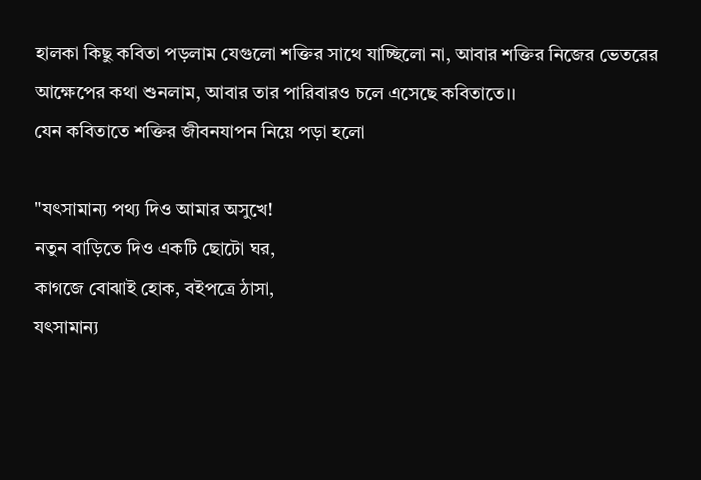হালকা কিছু কবিতা পড়লাম যেগুলো শক্তির সাথে যাচ্ছিলো না, আবার শক্তির নিজের ভেতরের আক্ষেপের কথা শুনলাম, আবার তার পারিবারও চলে এসেছে কবিতাতে।।
যেন কবিতাতে শক্তির জীবনযাপন নিয়ে পড়া হলো

"যৎসামান্য পথ্য দিও আমার অসুখে!
নতুন বাড়িতে দিও একটি ছোটো ঘর,
কাগজে বোঝাই হোক, বইপত্রে ঠাসা,
যৎসামান্য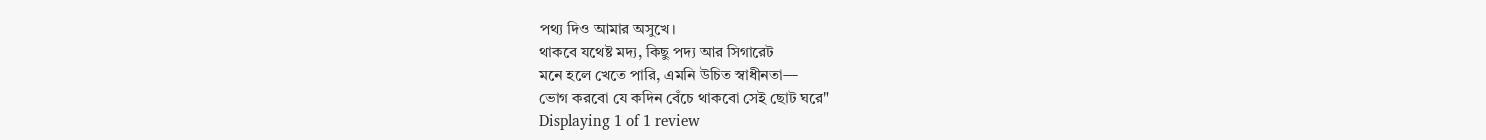পথ্য দিও আমার অসুখে।
থাকবে যথেষ্ট মদ্য, কিছু পদ্য আর সিগারেট
মনে হলে খেতে পারি, এমনি উচিত স্বাধীনতা—
ভোগ করবো যে কদিন বেঁচে থাকবো সেই ছোট ঘরে"
Displaying 1 of 1 review